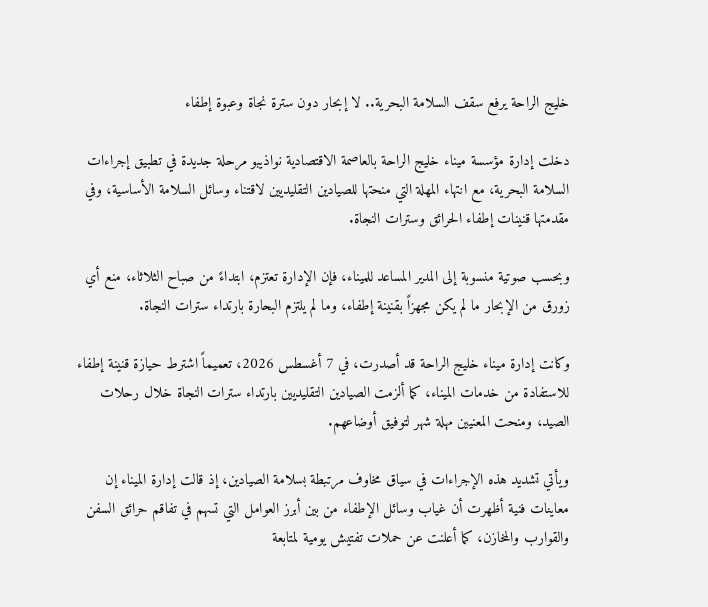خليج الراحة يرفع سقف السلامة البحرية.. لا إبحار دون سترة نجاة وعبوة إطفاء

دخلت إدارة مؤسسة ميناء خليج الراحة بالعاصمة الاقتصادية نواذيبو مرحلة جديدة في تطبيق إجراءات السلامة البحرية، مع انتهاء المهلة التي منحتها للصيادين التقليديين لاقتناء وسائل السلامة الأساسية، وفي مقدمتها قنينات إطفاء الحرائق وسترات النجاة.

وبحسب صوتية منسوبة إلى المدير المساعد للميناء، فإن الإدارة تعتزم، ابتداءً من صباح الثلاثاء، منع أي زورق من الإبحار ما لم يكن مجهزاً بقنينة إطفاء، وما لم يلتزم البحارة بارتداء سترات النجاة.

وكانت إدارة ميناء خليج الراحة قد أصدرت، في 7 أغسطس 2026، تعميماً اشترط حيازة قنينة إطفاء للاستفادة من خدمات الميناء، كما ألزمت الصيادين التقليديين بارتداء سترات النجاة خلال رحلات الصيد، ومنحت المعنيين مهلة شهر لتوفيق أوضاعهم.

ويأتي تشديد هذه الإجراءات في سياق مخاوف مرتبطة بسلامة الصيادين، إذ قالت إدارة الميناء إن معاينات فنية أظهرت أن غياب وسائل الإطفاء من بين أبرز العوامل التي تسهم في تفاقم حرائق السفن والقوارب والمخازن، كما أعلنت عن حملات تفتيش يومية لمتابعة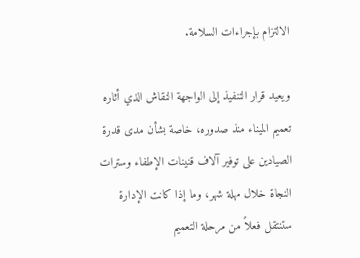الالتزام بإجراءات السلامة.

ويعيد قرار التنفيذ إلى الواجهة النقاش الذي أثاره تعميم الميناء منذ صدوره، خاصة بشأن مدى قدرة الصيادين على توفير آلاف قنينات الإطفاء وسترات النجاة خلال مهلة شهر، وما إذا كانت الإدارة ستنتقل فعلاً من مرحلة التعميم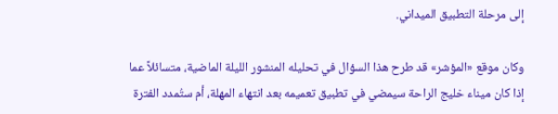إلى مرحلة التطبيق الميداني.

وكان موقع «المؤشر» قد طرح هذا السؤال في تحليله المنشور الليلة الماضية، متسائلاً عما إذا كان ميناء خليج الراحة سيمضي في تطبيق تعميمه بعد انتهاء المهلة، أم ستُمدد الفترة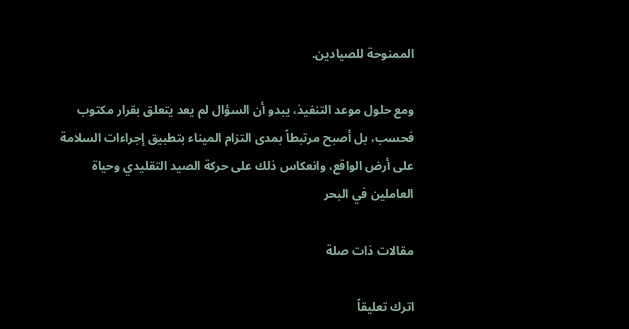الممنوحة للصيادين.

ومع حلول موعد التنفيذ، يبدو أن السؤال لم يعد يتعلق بقرار مكتوب فحسب، بل أصبح مرتبطاً بمدى التزام الميناء بتطبيق إجراءات السلامة على أرض الواقع، وانعكاس ذلك على حركة الصيد التقليدي وحياة العاملين في البحر

مقالات ذات صلة

اترك تعليقاً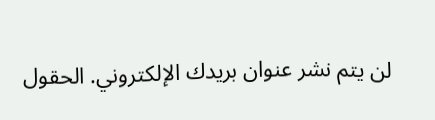لن يتم نشر عنوان بريدك الإلكتروني. الحقول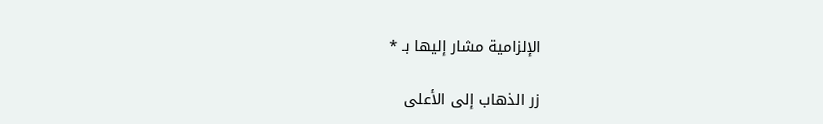الإلزامية مشار إليها بـ *

زر الذهاب إلى الأعلى